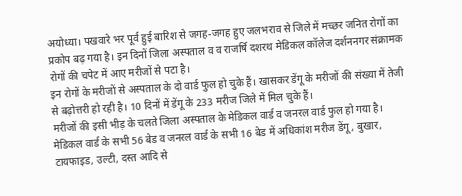अयोध्या। पखवारे भर पूर्व हुई बारिश से जगह-जगह हुए जलभराव से जिले में मच्छर जनित रोगों का प्रकोप बढ़ गया है। इन दिनों जिला अस्पताल व व राजर्षि दशरथ मेडिकल कॉलेज दर्शननगर संक्रामक रोगों की चपेट में आए मरीजों से पटा है।
इन रोगों के मरीजों से अस्पताल के दो वार्ड फुल हो चुके हैं। खासकर डेंगू के मरीजों की संख्या में तेजी से बढ़ोत्तरी हो रही है। 10 दिनों में डेंगू के 233 मरीज जिले में मिल चुके हैं।
मरीजों की इसी भीड़ के चलते जिला अस्पताल के मेडिकल वार्ड व जनरल वार्ड फुल हो गया है। मेडिकल वार्ड के सभी 56 बेड व जनरल वार्ड के सभी 16 बेड में अधिकांश मरीज डेंगू, बुखार, टायफाइड, उल्टी, दस्त आदि से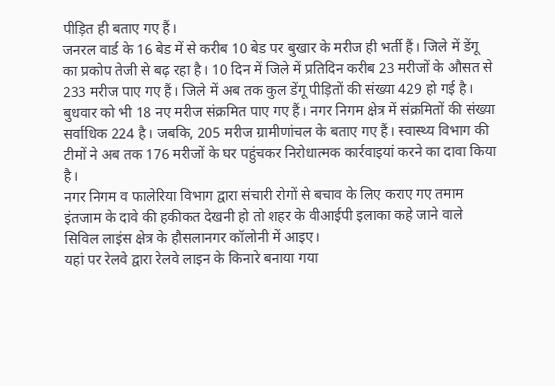पीड़ित ही बताए गए हैं।
जनरल वार्ड के 16 बेड में से करीब 10 बेड पर बुखार के मरीज ही भर्ती हैं। जिले में डेंगू का प्रकोप तेजी से बढ़ रहा है। 10 दिन में जिले में प्रतिदिन करीब 23 मरीजों के औसत से 233 मरीज पाए गए हैं। जिले में अब तक कुल डेंगू पीड़ितों की संख्या 429 हो गई है।
बुधवार को भी 18 नए मरीज संक्रमित पाए गए हैं। नगर निगम क्षेत्र में संक्रमितों की संख्या सर्वाधिक 224 है। जबकि, 205 मरीज ग्रामीणांचल के बताए गए हैं। स्वास्थ्य विभाग की टीमों ने अब तक 176 मरीजों के घर पहुंचकर निरोधात्मक कार्रवाइयां करने का दावा किया है।
नगर निगम व फालेरिया विभाग द्वारा संचारी रोगों से बचाव के लिए कराए गए तमाम इंतजाम के दावे की हकीकत देखनी हो तो शहर के वीआईपी इलाका कहे जाने वाले सिविल लाइंस क्षेत्र के हौसलानगर कॉलोनी में आइए।
यहां पर रेलवे द्वारा रेलवे लाइन के किनारे बनाया गया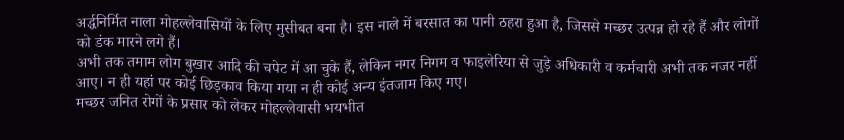अर्द्धनिर्मित नाला मोहल्लेवासियों के लिए मुसीबत बना है। इस नाले में बरसात का पानी ठहरा हुआ है, जिससे मच्छर उत्पन्न हो रहे हैं और लोगों को डंक मारने लगे हैं।
अभी तक तमाम लोग बुखार आदि की चपेट में आ चुके हैं, लेकिन नगर निगम व फाइलेरिया से जुड़े अधिकारी व कर्मचारी अभी तक नजर नहीं आए। न ही यहां पर कोई छिड़काव किया गया न ही कोई अन्य इंतजाम किए गए।
मच्छर जनित रोगों के प्रसार को लेकर मोहल्लेवासी भयभीत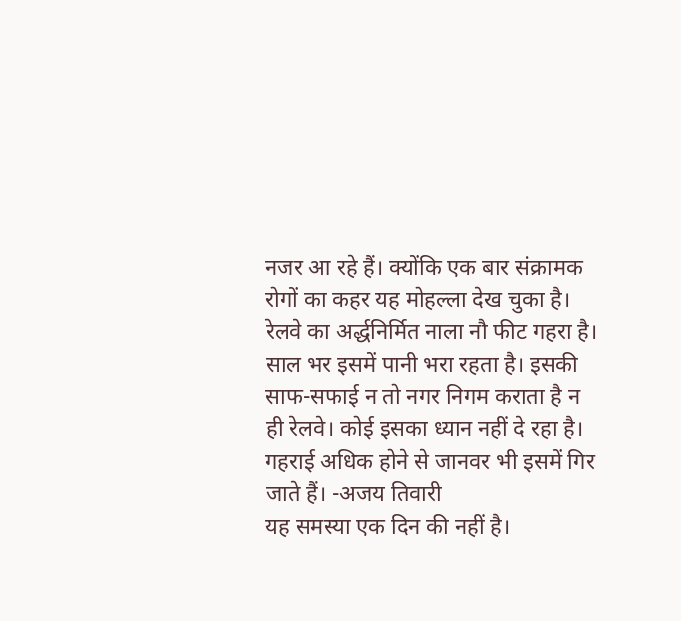नजर आ रहे हैं। क्योंकि एक बार संक्रामक रोगों का कहर यह मोहल्ला देख चुका है।
रेलवे का अर्द्धनिर्मित नाला नौ फीट गहरा है। साल भर इसमें पानी भरा रहता है। इसकी साफ-सफाई न तो नगर निगम कराता है न ही रेलवे। कोई इसका ध्यान नहीं दे रहा है। गहराई अधिक होने से जानवर भी इसमें गिर जाते हैं। -अजय तिवारी
यह समस्या एक दिन की नहीं है।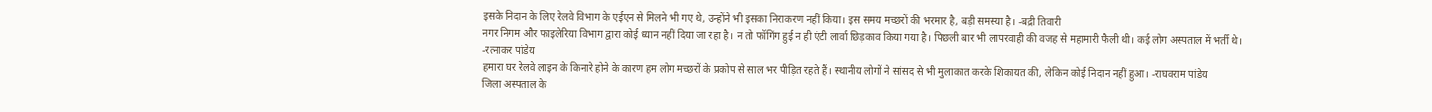इसके निदान के लिए रेलवे विभाग के एईएन से मिलने भी गए थे, उन्होंने भी इसका निराकरण नहीं किया। इस समय मच्छरों की भरमार है, बड़ी समस्या है। -बद्री तिवारी
नगर निगम और फाइलेरिया विभाग द्वारा कोई ध्यान नहीं दिया जा रहा है। न तो फॉगिंग हुई न ही एंटी लार्वा छिड़काव किया गया है। पिछली बार भी लापरवाही की वजह से महामारी फैली थी। कई लोग अस्पताल में भर्ती थे। -रत्नाकर पांडेय
हमारा घर रेलवे लाइन के किनारे होने के कारण हम लोग मच्छरों के प्रकोप से साल भर पीड़ित रहते हैं। स्थानीय लोगों ने सांसद से भी मुलाकात करके शिकायत की, लेकिन कोई निदान नहीं हुआ। -राघवराम पांडेय
जिला अस्पताल के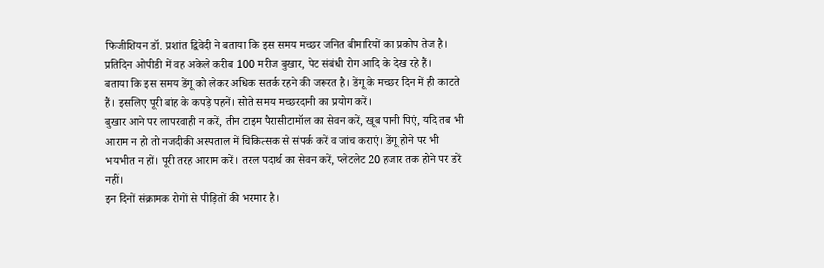फिजीशियन डॉ. प्रशांत द्विवेदी ने बताया कि इस समय मच्छर जनित बीमारियों का प्रकोप तेज है। प्रतिदिन ओपीडी में वह अकेले करीब 100 मरीज बुखार, पेट संबंधी रोग आदि के देख रहे हैं।
बताया कि इस समय डेंगू को लेकर अधिक सतर्क रहने की जरूरत है। डेंगू के मच्छर दिन में ही काटते हैं। इसलिए पूरी बांह के कपड़े पहनें। सोते समय मच्छरदानी का प्रयोग करें।
बुखार आने पर लापरवाही न करें, तीन टाइम पैरासीटामॉल का सेवन करें, खूब पानी पिएं, यदि तब भी आराम न हो तो नजदीकी अस्पताल में चिकित्सक से संपर्क करें व जांच कराएं। डेंगू होने पर भी भयभीत न हों। पूरी तरह आराम करें। तरल पदार्थ का सेवन करें, प्लेटलेट 20 हजार तक होने पर डरें नहीं।
इन दिनों संक्रामक रोगों से पीड़ितों की भरमार है।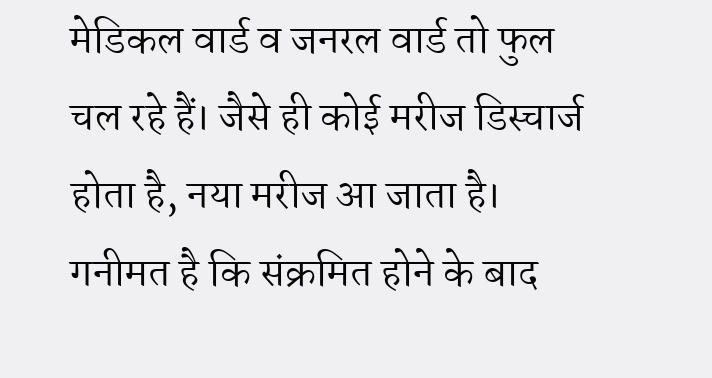मेडिकल वार्ड व जनरल वार्ड तो फुल चल रहे हैं। जैसे ही कोई मरीज डिस्चार्ज होता है, नया मरीज आ जाता है। गनीमत है कि संक्रमित होने के बाद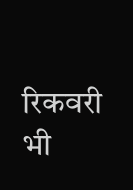रिकवरी भी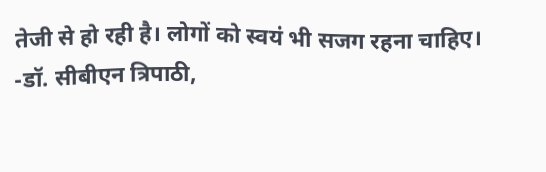तेजी से हो रही है। लोगों को स्वयं भी सजग रहना चाहिए। -डॉ. सीबीएन त्रिपाठी,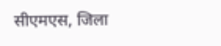सीएमएस, जिला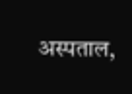अस्पताल,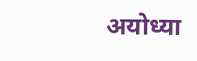अयोध्या